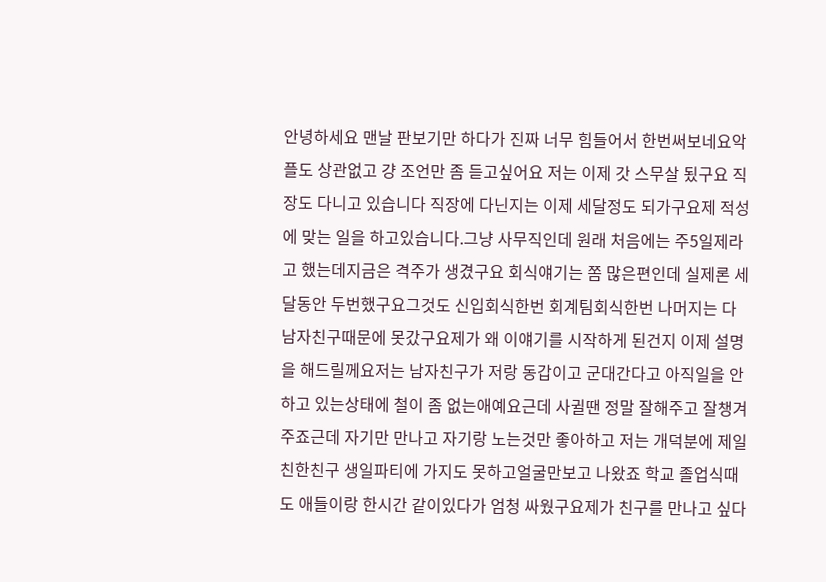안녕하세요 맨날 판보기만 하다가 진짜 너무 힘들어서 한번써보네요악플도 상관없고 걍 조언만 좀 듣고싶어요 저는 이제 갓 스무살 됬구요 직장도 다니고 있습니다 직장에 다닌지는 이제 세달정도 되가구요제 적성에 맞는 일을 하고있습니다.그냥 사무직인데 원래 처음에는 주5일제라고 했는데지금은 격주가 생겼구요 회식얘기는 쫌 많은편인데 실제론 세달동안 두번했구요그것도 신입회식한번 회계팀회식한번 나머지는 다 남자친구때문에 못갔구요제가 왜 이얘기를 시작하게 된건지 이제 설명을 해드릴께요저는 남자친구가 저랑 동갑이고 군대간다고 아직일을 안하고 있는상태에 철이 좀 없는애예요근데 사귈땐 정말 잘해주고 잘챙겨주죠근데 자기만 만나고 자기랑 노는것만 좋아하고 저는 개덕분에 제일친한친구 생일파티에 가지도 못하고얼굴만보고 나왔죠 학교 졸업식때도 애들이랑 한시간 같이있다가 엄청 싸웠구요제가 친구를 만나고 싶다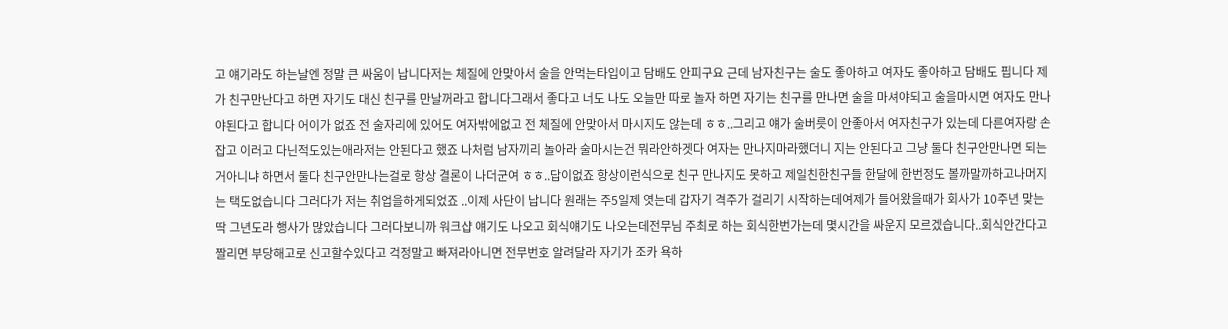고 얘기라도 하는날엔 정말 큰 싸움이 납니다저는 체질에 안맞아서 술을 안먹는타입이고 담배도 안피구요 근데 남자친구는 술도 좋아하고 여자도 좋아하고 담배도 핍니다 제가 친구만난다고 하면 자기도 대신 친구를 만날꺼라고 합니다그래서 좋다고 너도 나도 오늘만 따로 놀자 하면 자기는 친구를 만나면 술을 마셔야되고 술을마시면 여자도 만나야된다고 합니다 어이가 없죠 전 술자리에 있어도 여자밖에없고 전 체질에 안맞아서 마시지도 않는데 ㅎㅎ..그리고 얘가 술버릇이 안좋아서 여자친구가 있는데 다른여자랑 손잡고 이러고 다닌적도있는애라저는 안된다고 했죠 나처럼 남자끼리 놀아라 술마시는건 뭐라안하겟다 여자는 만나지마라했더니 지는 안된다고 그냥 둘다 친구안만나면 되는거아니냐 하면서 둘다 친구안만나는걸로 항상 결론이 나더군여 ㅎㅎ..답이없죠 항상이런식으로 친구 만나지도 못하고 제일친한친구들 한달에 한번정도 볼까말까하고나머지는 택도없습니다 그러다가 저는 취업을하게되었죠 ..이제 사단이 납니다 원래는 주5일제 엿는데 갑자기 격주가 걸리기 시작하는데여제가 들어왔을때가 회사가 10주년 맞는 딱 그년도라 행사가 많았습니다 그러다보니까 워크샵 얘기도 나오고 회식얘기도 나오는데전무님 주최로 하는 회식한번가는데 몇시간을 싸운지 모르겠습니다..회식안간다고 짤리면 부당해고로 신고할수있다고 걱정말고 빠져라아니면 전무번호 알려달라 자기가 조카 욕하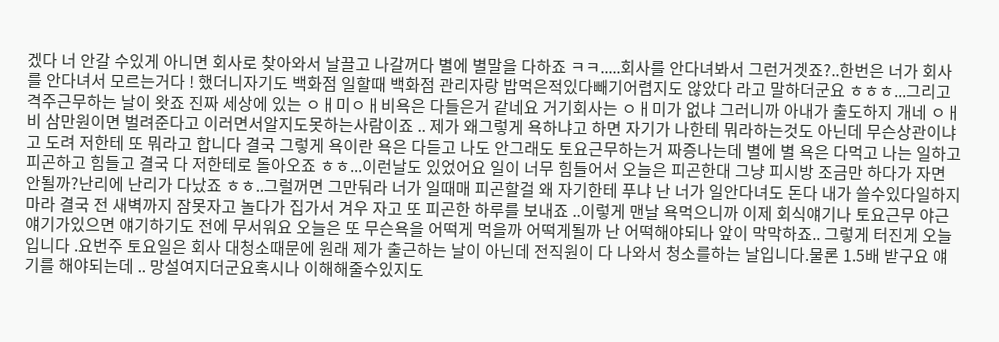겠다 너 안갈 수있게 아니면 회사로 찾아와서 날끌고 나갈꺼다 별에 별말을 다하죠 ㅋㅋ.....회사를 안다녀봐서 그런거겟죠?..한번은 너가 회사를 안다녀서 모르는거다 ! 했더니자기도 백화점 일할때 백화점 관리자랑 밥먹은적있다빼기어렵지도 않았다 라고 말하더군요 ㅎㅎㅎ...그리고 격주근무하는 날이 왓죠 진짜 세상에 있는 ㅇㅐ미ㅇㅐ비욕은 다들은거 같네요 거기회사는 ㅇㅐ미가 없냐 그러니까 아내가 출도하지 개네 ㅇㅐ비 삼만원이면 벌려준다고 이러면서알지도못하는사람이죠 .. 제가 왜그렇게 욕하냐고 하면 자기가 나한테 뭐라하는것도 아닌데 무슨상관이냐고 도려 저한테 또 뭐라고 합니다 결국 그렇게 욕이란 욕은 다듣고 나도 안그래도 토요근무하는거 짜증나는데 별에 별 욕은 다먹고 나는 일하고 피곤하고 힘들고 결국 다 저한테로 돌아오죠 ㅎㅎ...이런날도 있었어요 일이 너무 힘들어서 오늘은 피곤한대 그냥 피시방 조금만 하다가 자면 안될까?난리에 난리가 다났죠 ㅎㅎ..그럴꺼면 그만둬라 너가 일때매 피곤할걸 왜 자기한테 푸냐 난 너가 일안다녀도 돈다 내가 쓸수있다일하지마라 결국 전 새벽까지 잠못자고 놀다가 집가서 겨우 자고 또 피곤한 하루를 보내죠 ..이렇게 맨날 욕먹으니까 이제 회식얘기나 토요근무 야근 얘기가있으면 얘기하기도 전에 무서워요 오늘은 또 무슨욕을 어떡게 먹을까 어떡게될까 난 어떡해야되나 앞이 막막하죠.. 그렇게 터진게 오늘입니다 .요번주 토요일은 회사 대청소때문에 원래 제가 출근하는 날이 아닌데 전직원이 다 나와서 청소를하는 날입니다.물론 1.5배 받구요 얘기를 해야되는데 .. 망설여지더군요혹시나 이해해줄수있지도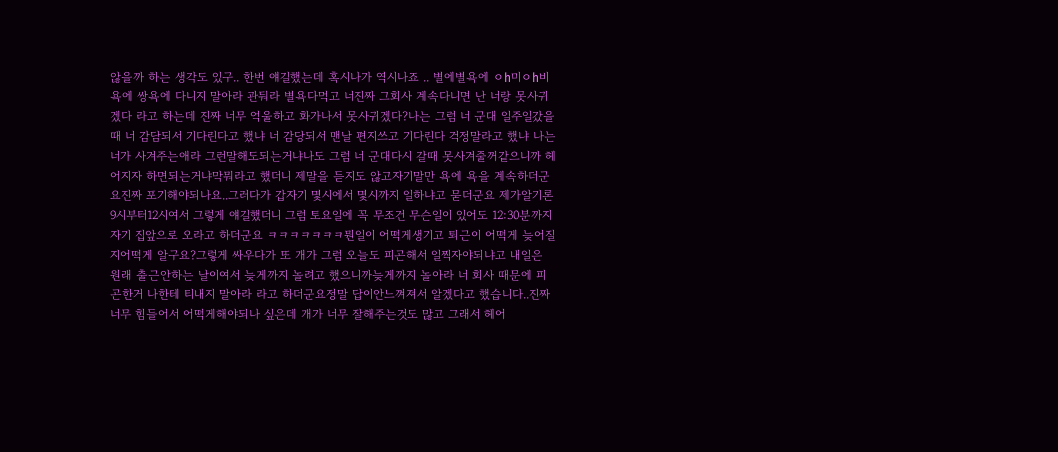않을까 하는 생각도 있구.. 한번 얘길했는데 혹시나가 역시나죠 .. 별에별욕에 ㅇh미ㅇh비 욕에 쌍욕에 다니지 말아라 관둬라 별욕다먹고 너진짜 그회사 계속다니면 난 너랑 못사귀겠다 라고 하는데 진짜 너무 억울하고 화가나서 못사귀겠다?나는 그럼 너 군대 일주일갔을때 너 감담되서 기다린다고 했냐 너 감당되서 맨날 편지쓰고 기다린다 걱정말라고 했냐 나는 너가 사겨주는애라 그런말해도되는거냐나도 그럼 너 군대다시 갈때 못사겨줄꺼같으니까 헤어지자 하면되는거냐막뭐라고 했더니 제말을 듣지도 않고자기말만 욕에 욕을 계속하더군요진짜 포기해야되나요..그러다가 갑자기 몇시에서 몇시까지 일하냐고 묻더군요 제가알기론9시부터12시여서 그렇게 얘길했더니 그럼 토요일에 꼭 무조건 무슨일이 있어도 12:30분까지자기 집앞으로 오라고 하더군요 ㅋㅋㅋㅋㅋㅋㅋ뭔일이 어떡게생기고 퇴근이 어떡게 늦어질지어떡게 알구요?그렇게 싸우다가 또 개가 그럼 오늘도 피곤해서 일찍자야되냐고 내일은 원래 출근안하는 날이여서 늦게까지 놀려고 했으니까늦게까지 놀아라 너 회사 때문에 피곤한거 나한테 티내지 말아라 라고 하더군요정말 답이안느껴져서 알겠다고 했습니다..진짜 너무 힘들어서 어떡게해야되나 싶은데 개가 너무 잘해주는것도 많고 그래서 헤어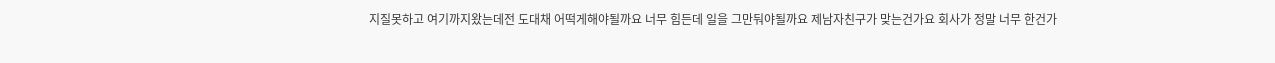지질못하고 여기까지왔는데전 도대채 어떡게해야될까요 너무 힘든데 일을 그만둬야될까요 제남자친구가 맞는건가요 회사가 정말 너무 한건가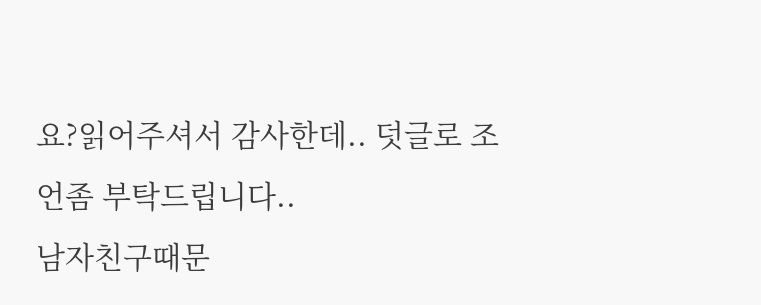요?읽어주셔서 감사한데.. 덧글로 조언좀 부탁드립니다..
남자친구때문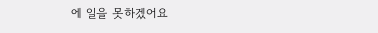에 일을 못하겠어요